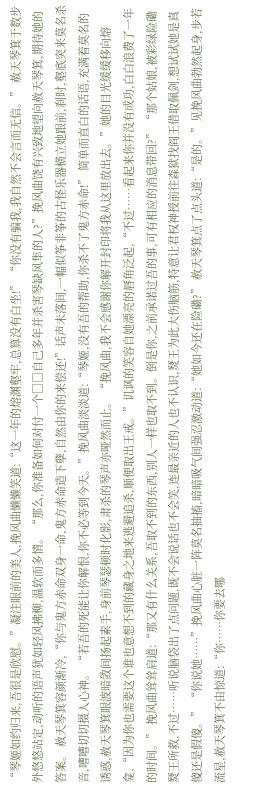“琴姬如约归来,吾很是欣慰。”凝注眼前的美人,挽风曲懒懒笑道:“这一年的熔渊壑牢,总算没有白坐!” “你没有骗我,我自然不会言而无信。” 赦天琴箕于数步外悠悠站定,动听的语声犹如轻风拂柳,温软而多情。 “那么,你准备如何对付一个□□自己多年并杀害琴缺风隼的人?”挽风曲饶有兴致地望向赦天琴箕,期待她的答案。 赦天琴箕容颜渐冷,“你与鬼方赤命双身一命,鬼方赤命造下孽,自然由你的来偿还!”话声未落间,一幅似筝非筝的古怪乐器横立她跟前,刹时,壑底突来莫名杀音,嘈嘈切切摄人心神。 “若吾的死能让你解恨,你不必等到今天。”挽风曲淡淡道:“琴姬,没有吾的帮助,你杀不了鬼方赤命!” 简单而直白的话语,充满着莫名的诱惑,赦天琴箕眼波暗敛间扬起素手,身前琴瑟顿时化影,肃杀的琴声亦哑然而止。 “挽风曲,我不会感谢你解开封印将我从这里放出去。”她的目光缓缓移向熔龛,“因为你也需要这个谁也意想不到的藏身之地来逃避追杀,顺便取出王戒。”讥讽的笑容自她漂亮的唇角泛起,“不过……看起来你并没有成功,白白浪费了一年的时间。” 挽风曲耸耸肩道:“那又有什么关系,吾取不到的东西,别人一样也取不到。倒是你,之前承诺过吾的事,可有相应的消息带回?” “那个姑娘,被彩绿险磡燹王所救,不过……听说脑袋出了点问题,既不会说话也不会笑,连最亲近的人也不认识,燹王为此大伤脑筋,特意让君权神授前往森狱找阎王借取佩剑,想试试她是真傻还是假傻。” “你说她……”挽风曲心脏一阵莫名抽搐,暗暗吸气间强忍激动道:“她如今还在险磡?” 赦天琴箕点了点头道:“是的。”见挽风曲勃然起身,步若流星,赦天琴箕不由惊道:“你……你要去哪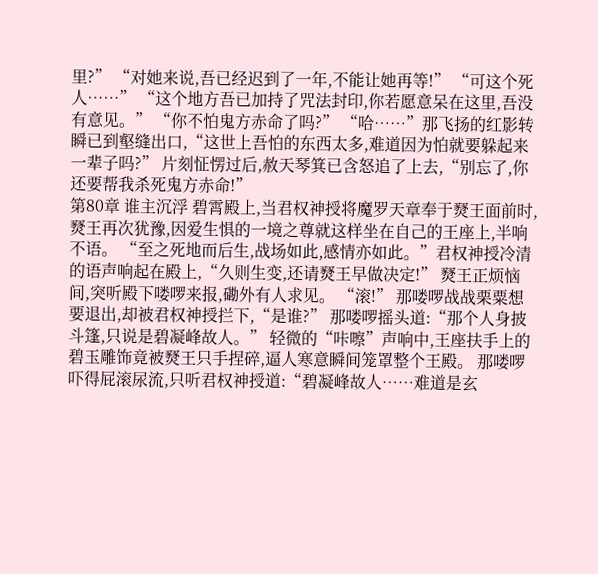里?” “对她来说,吾已经迟到了一年,不能让她再等!” “可这个死人……” “这个地方吾已加持了咒法封印,你若愿意呆在这里,吾没有意见。” “你不怕鬼方赤命了吗?” “哈……”那飞扬的红影转瞬已到壑缝出口,“这世上吾怕的东西太多,难道因为怕就要躲起来一辈子吗?” 片刻怔愣过后,赦天琴箕已含怒追了上去,“别忘了,你还要帮我杀死鬼方赤命!”
第80章 谁主沉浮 碧霄殿上,当君权神授将魔罗天章奉于燹王面前时,燹王再次犹豫,因爱生惧的一境之尊就这样坐在自己的王座上,半响不语。 “至之死地而后生,战场如此,感情亦如此。”君权神授冷清的语声响起在殿上,“久则生变,还请燹王早做决定!” 燹王正烦恼间,突听殿下喽啰来报,磡外有人求见。 “滚!” 那喽啰战战栗粟想要退出,却被君权神授拦下,“是谁?” 那喽啰摇头道:“那个人身披斗篷,只说是碧凝峰故人。” 轻微的“咔嚓”声响中,王座扶手上的碧玉雕饰竟被燹王只手捏碎,逼人寒意瞬间笼罩整个王殿。 那喽啰吓得屁滚尿流,只听君权神授道:“碧凝峰故人……难道是玄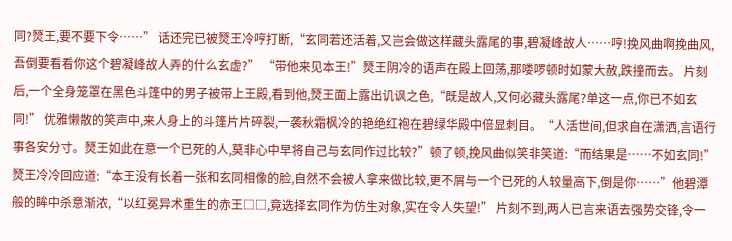同?燹王,要不要下令……” 话还完已被燹王冷哼打断,“玄同若还活着,又岂会做这样藏头露尾的事,碧凝峰故人……哼!挽风曲啊挽曲风,吾倒要看看你这个碧凝峰故人弄的什么玄虚?” “带他来见本王!”燹王阴冷的语声在殿上回荡,那喽啰顿时如蒙大赦,跌撞而去。 片刻后,一个全身笼罩在黑色斗篷中的男子被带上王殿,看到他,燹王面上露出讥讽之色,“既是故人,又何必藏头露尾?单这一点,你已不如玄同!” 优雅懒散的笑声中,来人身上的斗篷片片碎裂,一袭秋霜枫冷的艳绝红袍在碧绿华殿中倍显刺目。“人活世间,但求自在潇洒,言语行事各安分寸。燹王如此在意一个已死的人,莫非心中早将自己与玄同作过比较?”顿了顿,挽风曲似笑非笑道:“而结果是……不如玄同!” 燹王冷冷回应道:“本王没有长着一张和玄同相像的脸,自然不会被人拿来做比较,更不屑与一个已死的人较量高下,倒是你……”他碧潭般的眸中杀意渐浓,“以红冕异术重生的赤王□□,竟选择玄同作为仿生对象,实在令人失望!” 片刻不到,两人已言来语去强势交锋,令一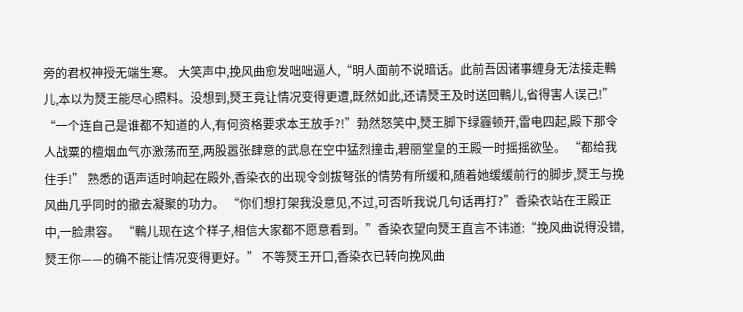旁的君权神授无端生寒。 大笑声中,挽风曲愈发咄咄逼人,“明人面前不说暗话。此前吾因诸事缠身无法接走鷨儿,本以为燹王能尽心照料。没想到,燹王竟让情况变得更遭,既然如此,还请燹王及时送回鷨儿,省得害人误己!” “一个连自己是谁都不知道的人,有何资格要求本王放手?!”勃然怒笑中,燹王脚下绿霾顿开,雷电四起,殿下那令人战粟的檀烟血气亦激荡而至,两股嚣张肆意的武息在空中猛烈撞击,碧丽堂皇的王殿一时摇摇欲坠。 “都给我住手!” 熟悉的语声适时响起在殿外,香染衣的出现令剑拔弩张的情势有所缓和,随着她缓缓前行的脚步,燹王与挽风曲几乎同时的撤去凝聚的功力。 “你们想打架我没意见,不过,可否听我说几句话再打?”香染衣站在王殿正中,一脸肃容。 “鷨儿现在这个样子,相信大家都不愿意看到。”香染衣望向燹王直言不讳道:“挽风曲说得没错,燹王你——的确不能让情况变得更好。” 不等燹王开口,香染衣已转向挽风曲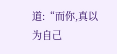道:“而你,真以为自己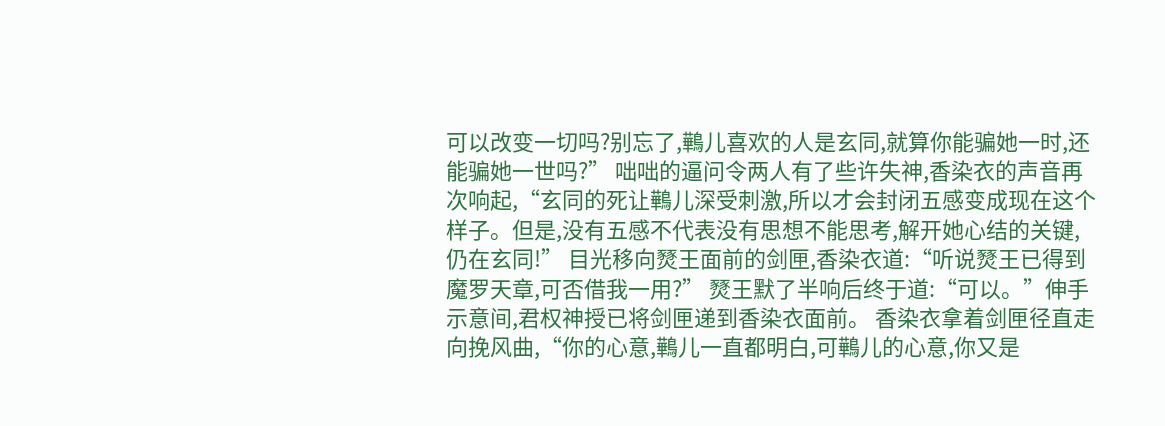可以改变一切吗?别忘了,鷨儿喜欢的人是玄同,就算你能骗她一时,还能骗她一世吗?” 咄咄的逼问令两人有了些许失神,香染衣的声音再次响起,“玄同的死让鷨儿深受刺激,所以才会封闭五感变成现在这个样子。但是,没有五感不代表没有思想不能思考,解开她心结的关键,仍在玄同!” 目光移向燹王面前的剑匣,香染衣道:“听说燹王已得到魔罗天章,可否借我一用?” 燹王默了半响后终于道:“可以。”伸手示意间,君权神授已将剑匣递到香染衣面前。 香染衣拿着剑匣径直走向挽风曲,“你的心意,鷨儿一直都明白,可鷨儿的心意,你又是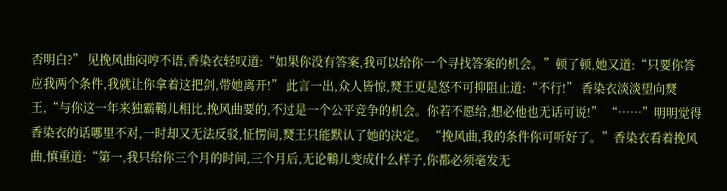否明白?” 见挽风曲闷哼不语,香染衣轻叹道:“如果你没有答案,我可以给你一个寻找答案的机会。”顿了顿,她又道:“只要你答应我两个条件,我就让你拿着这把剑,带她离开!” 此言一出,众人皆惊,燹王更是怒不可抑阻止道:“不行!” 香染衣淡淡望向燹王,“与你这一年来独霸鷨儿相比,挽风曲要的,不过是一个公平竞争的机会。你若不愿给,想必他也无话可说!” “……”明明觉得香染衣的话哪里不对,一时却又无法反驳,怔愣间,燹王只能默认了她的决定。 “挽风曲,我的条件你可听好了。”香染衣看着挽风曲,慎重道:“第一,我只给你三个月的时间,三个月后,无论鷨儿变成什么样子,你都必须毫发无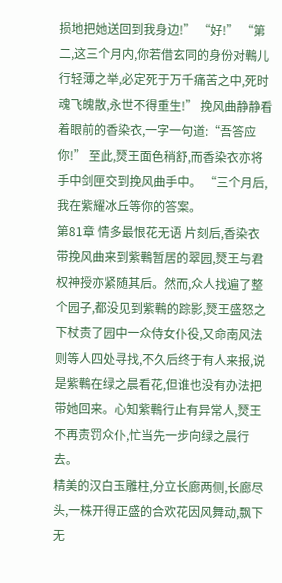损地把她送回到我身边!” “好!” “第二,这三个月内,你若借玄同的身份对鷨儿行轻薄之举,必定死于万千痛苦之中,死时魂飞魄散,永世不得重生!” 挽风曲静静看着眼前的香染衣,一字一句道:“吾答应你!” 至此,燹王面色稍舒,而香染衣亦将手中剑匣交到挽风曲手中。 “三个月后,我在紫耀冰丘等你的答案。
第81章 情多最恨花无语 片刻后,香染衣带挽风曲来到紫鷨暂居的翠园,燹王与君权神授亦紧随其后。然而,众人找遍了整个园子,都没见到紫鷨的踪影,燹王盛怒之下杖责了园中一众侍女仆役,又命南风法则等人四处寻找,不久后终于有人来报,说是紫鷨在绿之晨看花,但谁也没有办法把带她回来。心知紫鷨行止有异常人,燹王不再责罚众仆,忙当先一步向绿之晨行去。
精美的汉白玉雕柱,分立长廊两侧,长廊尽头,一株开得正盛的合欢花因风舞动,飘下无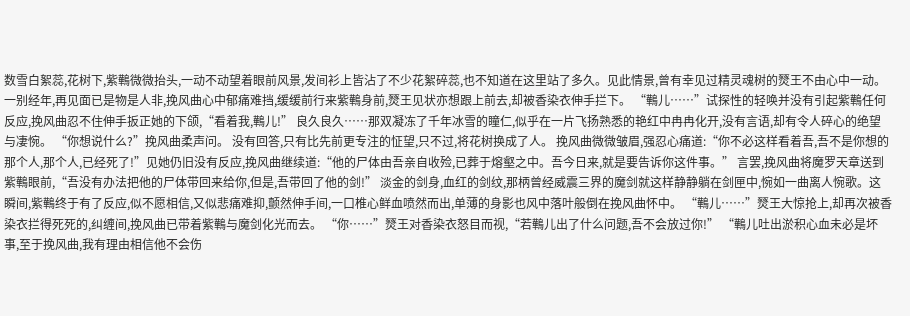数雪白絮蕊,花树下,紫鷨微微抬头,一动不动望着眼前风景,发间衫上皆沾了不少花絮碎蕊,也不知道在这里站了多久。见此情景,曾有幸见过精灵魂树的燹王不由心中一动。 一别经年,再见面已是物是人非,挽风曲心中郁痛难挡,缓缓前行来紫鷨身前,燹王见状亦想跟上前去,却被香染衣伸手拦下。 “鷨儿……”试探性的轻唤并没有引起紫鷨任何反应,挽风曲忍不住伸手扳正她的下颌,“看着我,鷨儿!” 良久良久……那双凝冻了千年冰雪的瞳仁,似乎在一片飞扬熟悉的艳红中冉冉化开,没有言语,却有令人碎心的绝望与凄惋。 “你想说什么?”挽风曲柔声问。 没有回答,只有比先前更专注的怔望,只不过,将花树换成了人。 挽风曲微微皱眉,强忍心痛道:“你不必这样看着吾,吾不是你想的那个人,那个人,已经死了!”见她仍旧没有反应,挽风曲继续道:“他的尸体由吾亲自收殓,已葬于熔壑之中。吾今日来,就是要告诉你这件事。” 言罢,挽风曲将魔罗天章送到紫鷨眼前,“吾没有办法把他的尸体带回来给你,但是,吾带回了他的剑!” 淡金的剑身,血红的剑纹,那柄曾经威震三界的魔剑就这样静静躺在剑匣中,惋如一曲离人惋歌。这瞬间,紫鷨终于有了反应,似不愿相信,又似悲痛难抑,颤然伸手间,一口椎心鲜血喷然而出,单薄的身影也风中落叶般倒在挽风曲怀中。 “鷨儿……”燹王大惊抢上,却再次被香染衣拦得死死的,纠缠间,挽风曲已带着紫鷨与魔剑化光而去。 “你……”燹王对香染衣怒目而视,“若鷨儿出了什么问题,吾不会放过你!” “鷨儿吐出淤积心血未必是坏事,至于挽风曲,我有理由相信他不会伤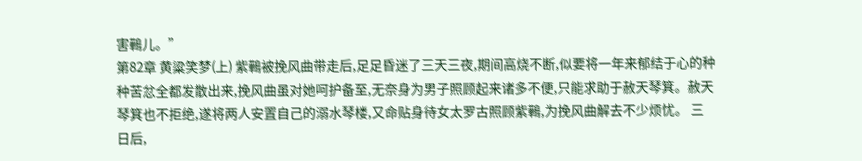害鷨儿。”
第82章 黄粱笑梦(上) 紫鷨被挽风曲带走后,足足昏迷了三天三夜,期间高烧不断,似要将一年来郁结于心的种种苦忿全都发散出来,挽风曲虽对她呵护备至,无奈身为男子照顾起来诸多不便,只能求助于赦天琴箕。赦天琴箕也不拒绝,遂将两人安置自己的溺水琴楼,又命贴身待女太罗古照顾紫鷨,为挽风曲解去不少烦忧。 三日后,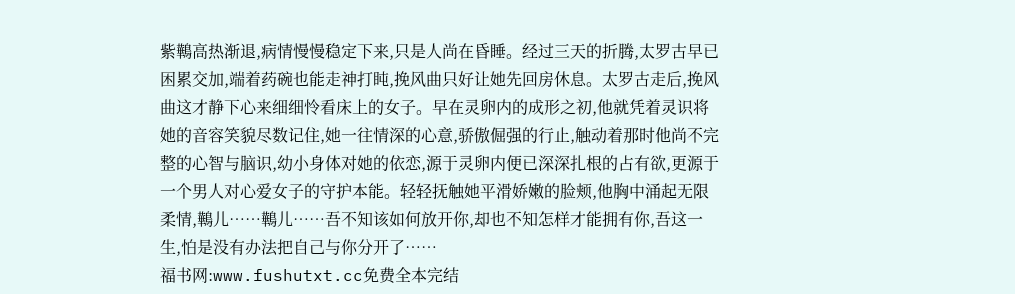紫鷨高热渐退,病情慢慢稳定下来,只是人尚在昏睡。经过三天的折腾,太罗古早已困累交加,端着药碗也能走神打盹,挽风曲只好让她先回房休息。太罗古走后,挽风曲这才静下心来细细怜看床上的女子。早在灵卵内的成形之初,他就凭着灵识将她的音容笑貌尽数记住,她一往情深的心意,骄傲倔强的行止,触动着那时他尚不完整的心智与脑识,幼小身体对她的依恋,源于灵卵内便已深深扎根的占有欲,更源于一个男人对心爱女子的守护本能。轻轻抚触她平滑娇嫩的脸颊,他胸中涌起无限柔情,鷨儿……鷨儿……吾不知该如何放开你,却也不知怎样才能拥有你,吾这一生,怕是没有办法把自己与你分开了……
福书网:www.fushutxt.cc免费全本完结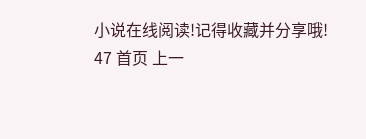小说在线阅读!记得收藏并分享哦!
47 首页 上一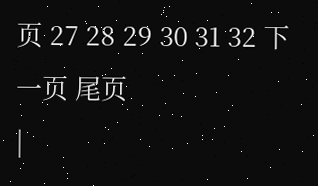页 27 28 29 30 31 32 下一页 尾页
|